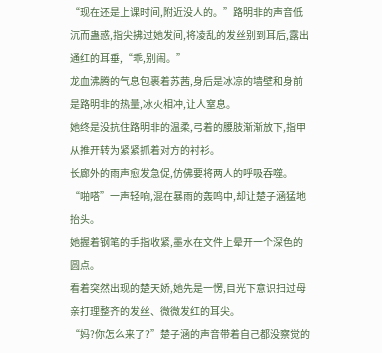“现在还是上课时间,附近没人的。”路明非的声音低沉而蛊惑,指尖拂过她发间,将凌乱的发丝别到耳后,露出通红的耳垂,“乖,别闹。”
龙血沸腾的气息包裹着苏茜,身后是冰凉的墙壁和身前是路明非的热量,冰火相冲,让人窒息。
她终是没抗住路明非的温柔,弓着的腰肢渐渐放下,指甲从推开转为紧紧抓着对方的衬衫。
长廊外的雨声愈发急促,仿佛要将两人的呼吸吞噬。
“啪嗒”一声轻响,混在暴雨的轰鸣中,却让楚子涵猛地抬头。
她握着钢笔的手指收紧,墨水在文件上晕开一个深色的圆点。
看着突然出现的楚天娇,她先是一愣,目光下意识扫过母亲打理整齐的发丝、微微发红的耳尖。
“妈?你怎么来了?”楚子涵的声音带着自己都没察觉的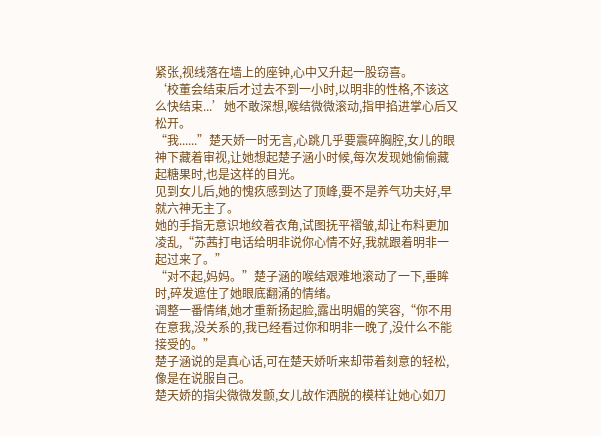紧张,视线落在墙上的座钟,心中又升起一股窃喜。
‘校董会结束后才过去不到一小时,以明非的性格,不该这么快结束...’她不敢深想,喉结微微滚动,指甲掐进掌心后又松开。
“我......”楚天娇一时无言,心跳几乎要震碎胸腔,女儿的眼神下藏着审视,让她想起楚子涵小时候,每次发现她偷偷藏起糖果时,也是这样的目光。
见到女儿后,她的愧疚感到达了顶峰,要不是养气功夫好,早就六神无主了。
她的手指无意识地绞着衣角,试图抚平褶皱,却让布料更加凌乱,“苏茜打电话给明非说你心情不好,我就跟着明非一起过来了。”
“对不起,妈妈。”楚子涵的喉结艰难地滚动了一下,垂眸时,碎发遮住了她眼底翻涌的情绪。
调整一番情绪,她才重新扬起脸,露出明媚的笑容,“你不用在意我,没关系的,我已经看过你和明非一晚了,没什么不能接受的。”
楚子涵说的是真心话,可在楚天娇听来却带着刻意的轻松,像是在说服自己。
楚天娇的指尖微微发颤,女儿故作洒脱的模样让她心如刀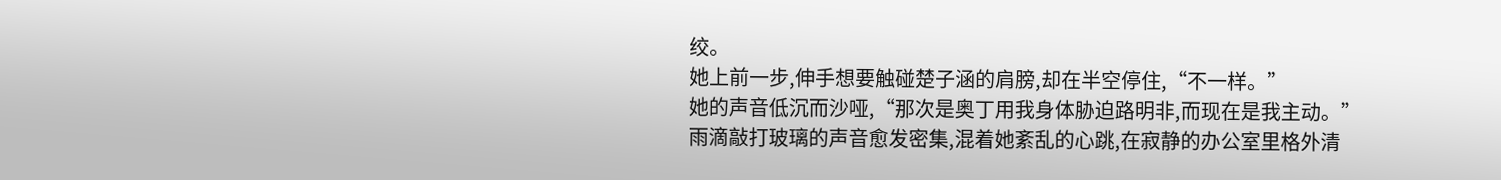绞。
她上前一步,伸手想要触碰楚子涵的肩膀,却在半空停住,“不一样。”
她的声音低沉而沙哑,“那次是奥丁用我身体胁迫路明非,而现在是我主动。”
雨滴敲打玻璃的声音愈发密集,混着她紊乱的心跳,在寂静的办公室里格外清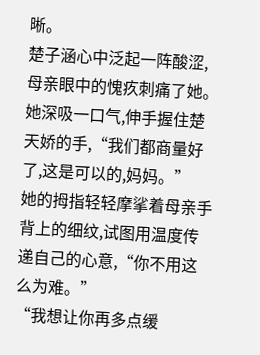晰。
楚子涵心中泛起一阵酸涩,母亲眼中的愧疚刺痛了她。
她深吸一口气,伸手握住楚天娇的手,“我们都商量好了,这是可以的,妈妈。”
她的拇指轻轻摩挲着母亲手背上的细纹,试图用温度传递自己的心意,“你不用这么为难。”
“我想让你再多点缓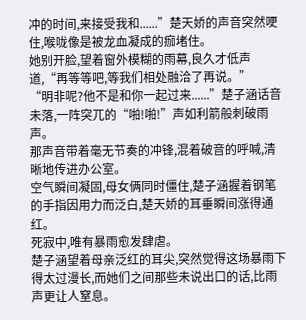冲的时间,来接受我和......”楚天娇的声音突然哽住,喉咙像是被龙血凝成的痂堵住。
她别开脸,望着窗外模糊的雨幕,良久才低声道,“再等等吧,等我们相处融洽了再说。”
“明非呢?他不是和你一起过来......”楚子涵话音未落,一阵突兀的“啪!啪!”声如利箭般刺破雨声。
那声音带着毫无节奏的冲锋,混着破音的呼喊,清晰地传进办公室。
空气瞬间凝固,母女俩同时僵住,楚子涵握着钢笔的手指因用力而泛白,楚天娇的耳垂瞬间涨得通红。
死寂中,唯有暴雨愈发肆虐。
楚子涵望着母亲泛红的耳尖,突然觉得这场暴雨下得太过漫长,而她们之间那些未说出口的话,比雨声更让人窒息。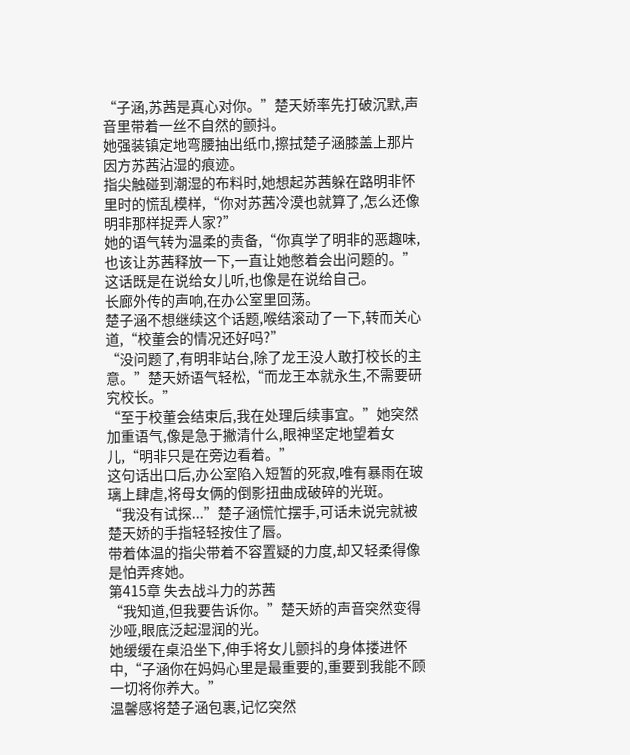“子涵,苏茜是真心对你。”楚天娇率先打破沉默,声音里带着一丝不自然的颤抖。
她强装镇定地弯腰抽出纸巾,擦拭楚子涵膝盖上那片因方苏茜沾湿的痕迹。
指尖触碰到潮湿的布料时,她想起苏茜躲在路明非怀里时的慌乱模样,“你对苏茜冷漠也就算了,怎么还像明非那样捉弄人家?”
她的语气转为温柔的责备,“你真学了明非的恶趣味,也该让苏茜释放一下,一直让她憋着会出问题的。”
这话既是在说给女儿听,也像是在说给自己。
长廊外传的声响,在办公室里回荡。
楚子涵不想继续这个话题,喉结滚动了一下,转而关心道,“校董会的情况还好吗?”
“没问题了,有明非站台,除了龙王没人敢打校长的主意。”楚天娇语气轻松,“而龙王本就永生,不需要研究校长。”
“至于校董会结束后,我在处理后续事宜。”她突然加重语气,像是急于撇清什么,眼神坚定地望着女儿,“明非只是在旁边看着。”
这句话出口后,办公室陷入短暂的死寂,唯有暴雨在玻璃上肆虐,将母女俩的倒影扭曲成破碎的光斑。
“我没有试探...”楚子涵慌忙摆手,可话未说完就被楚天娇的手指轻轻按住了唇。
带着体温的指尖带着不容置疑的力度,却又轻柔得像是怕弄疼她。
第415章 失去战斗力的苏茜
“我知道,但我要告诉你。”楚天娇的声音突然变得沙哑,眼底泛起湿润的光。
她缓缓在桌沿坐下,伸手将女儿颤抖的身体搂进怀中,“子涵你在妈妈心里是最重要的,重要到我能不顾一切将你养大。”
温馨感将楚子涵包裹,记忆突然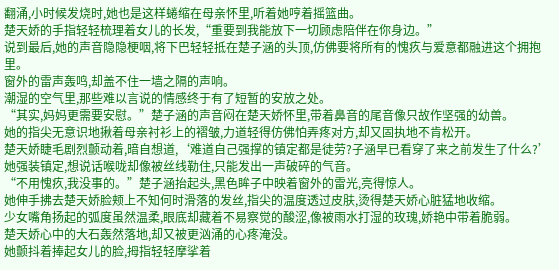翻涌,小时候发烧时,她也是这样蜷缩在母亲怀里,听着她哼着摇篮曲。
楚天娇的手指轻轻梳理着女儿的长发,“重要到我能放下一切顾虑陪伴在你身边。”
说到最后,她的声音隐隐梗咽,将下巴轻轻抵在楚子涵的头顶,仿佛要将所有的愧疚与爱意都融进这个拥抱里。
窗外的雷声轰鸣,却盖不住一墙之隔的声响。
潮湿的空气里,那些难以言说的情感终于有了短暂的安放之处。
“其实,妈妈更需要安慰。”楚子涵的声音闷在楚天娇怀里,带着鼻音的尾音像只故作坚强的幼兽。
她的指尖无意识地揪着母亲衬衫上的褶皱,力道轻得仿佛怕弄疼对方,却又固执地不肯松开。
楚天娇睫毛剧烈颤动着,暗自想道,‘难道自己强撑的镇定都是徒劳?子涵早已看穿了来之前发生了什么?’
她强装镇定,想说话喉咙却像被丝线勒住,只能发出一声破碎的气音。
“不用愧疚,我没事的。”楚子涵抬起头,黑色眸子中映着窗外的雷光,亮得惊人。
她伸手拂去楚天娇脸颊上不知何时滑落的发丝,指尖的温度透过皮肤,烫得楚天娇心脏猛地收缩。
少女嘴角扬起的弧度虽然温柔,眼底却藏着不易察觉的酸涩,像被雨水打湿的玫瑰,娇艳中带着脆弱。
楚天娇心中的大石轰然落地,却又被更汹涌的心疼淹没。
她颤抖着捧起女儿的脸,拇指轻轻摩挲着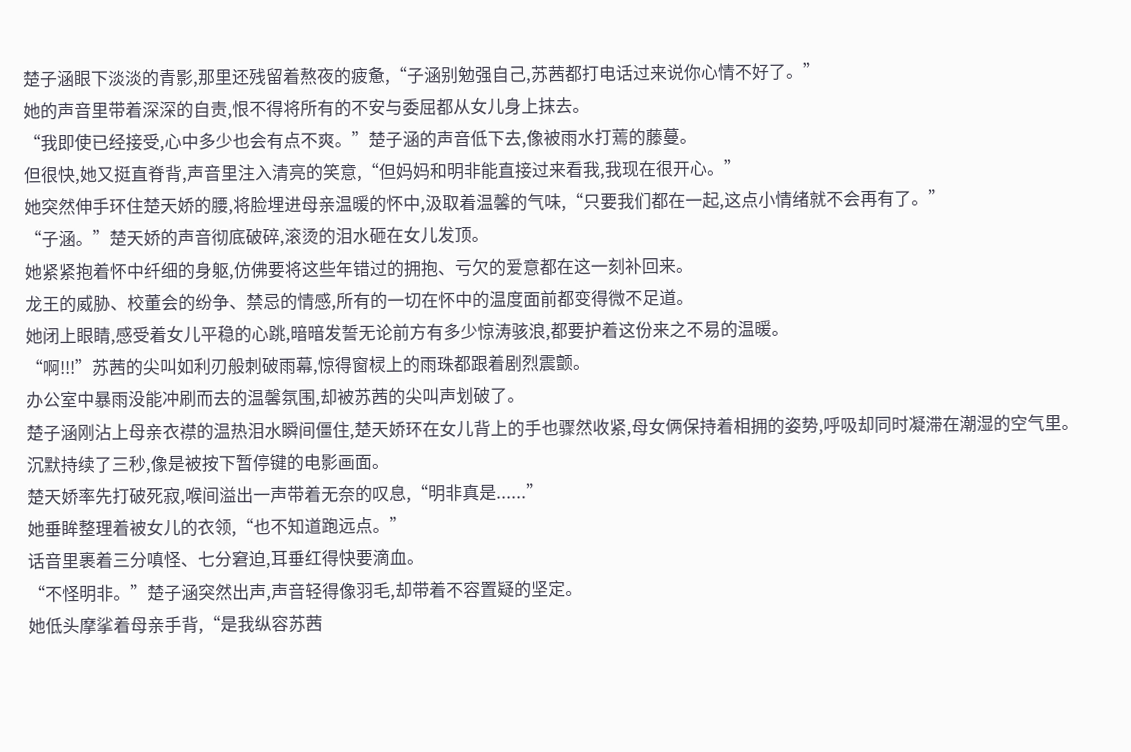楚子涵眼下淡淡的青影,那里还残留着熬夜的疲惫,“子涵别勉强自己,苏茜都打电话过来说你心情不好了。”
她的声音里带着深深的自责,恨不得将所有的不安与委屈都从女儿身上抹去。
“我即使已经接受,心中多少也会有点不爽。”楚子涵的声音低下去,像被雨水打蔫的藤蔓。
但很快,她又挺直脊背,声音里注入清亮的笑意,“但妈妈和明非能直接过来看我,我现在很开心。”
她突然伸手环住楚天娇的腰,将脸埋进母亲温暖的怀中,汲取着温馨的气味,“只要我们都在一起,这点小情绪就不会再有了。”
“子涵。”楚天娇的声音彻底破碎,滚烫的泪水砸在女儿发顶。
她紧紧抱着怀中纤细的身躯,仿佛要将这些年错过的拥抱、亏欠的爱意都在这一刻补回来。
龙王的威胁、校董会的纷争、禁忌的情感,所有的一切在怀中的温度面前都变得微不足道。
她闭上眼睛,感受着女儿平稳的心跳,暗暗发誓无论前方有多少惊涛骇浪,都要护着这份来之不易的温暖。
“啊!!!”苏茜的尖叫如利刃般刺破雨幕,惊得窗棂上的雨珠都跟着剧烈震颤。
办公室中暴雨没能冲刷而去的温馨氛围,却被苏茜的尖叫声划破了。
楚子涵刚沾上母亲衣襟的温热泪水瞬间僵住,楚天娇环在女儿背上的手也骤然收紧,母女俩保持着相拥的姿势,呼吸却同时凝滞在潮湿的空气里。
沉默持续了三秒,像是被按下暂停键的电影画面。
楚天娇率先打破死寂,喉间溢出一声带着无奈的叹息,“明非真是......”
她垂眸整理着被女儿的衣领,“也不知道跑远点。”
话音里裹着三分嗔怪、七分窘迫,耳垂红得快要滴血。
“不怪明非。”楚子涵突然出声,声音轻得像羽毛,却带着不容置疑的坚定。
她低头摩挲着母亲手背,“是我纵容苏茜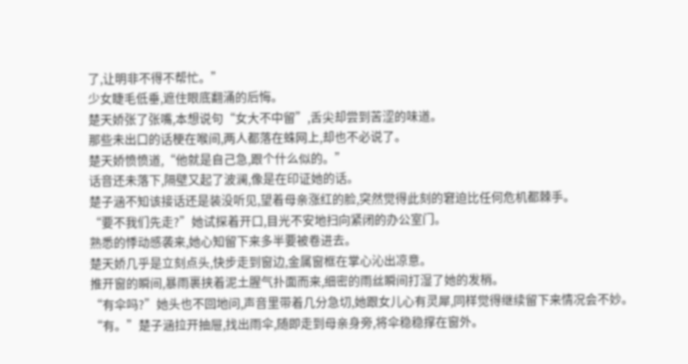了,让明非不得不帮忙。”
少女睫毛低垂,遮住眼底翻涌的后悔。
楚天娇张了张嘴,本想说句“女大不中留”,舌尖却尝到苦涩的味道。
那些未出口的话梗在喉间,两人都落在蛛网上,却也不必说了。
楚天娇愤愤道,“他就是自己急,跟个什么似的。”
话音还未落下,隔壁又起了波澜,像是在印证她的话。
楚子涵不知该接话还是装没听见,望着母亲涨红的脸,突然觉得此刻的窘迫比任何危机都棘手。
“要不我们先走?”她试探着开口,目光不安地扫向紧闭的办公室门。
熟悉的悸动感袭来,她心知留下来多半要被卷进去。
楚天娇几乎是立刻点头,快步走到窗边,金属窗框在掌心沁出凉意。
推开窗的瞬间,暴雨裹挟着泥土腥气扑面而来,细密的雨丝瞬间打湿了她的发梢。
“有伞吗?”她头也不回地问,声音里带着几分急切,她跟女儿心有灵犀,同样觉得继续留下来情况会不妙。
“有。”楚子涵拉开抽屉,找出雨伞,随即走到母亲身旁,将伞稳稳撑在窗外。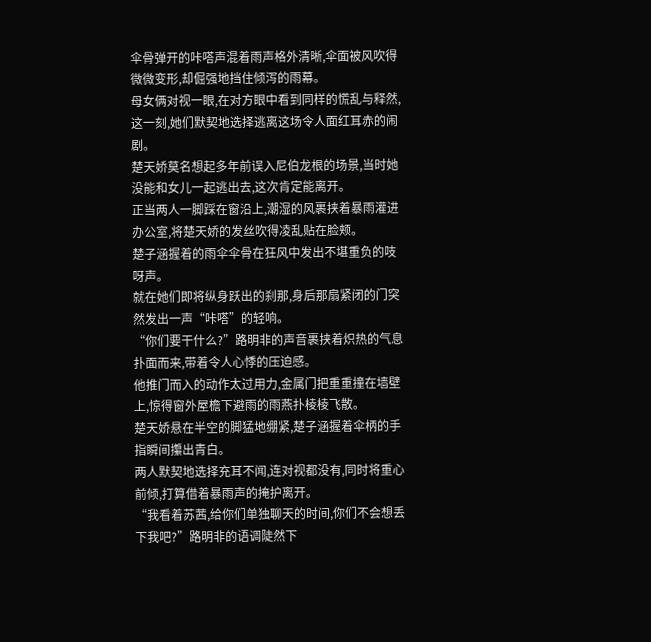伞骨弹开的咔嗒声混着雨声格外清晰,伞面被风吹得微微变形,却倔强地挡住倾泻的雨幕。
母女俩对视一眼,在对方眼中看到同样的慌乱与释然,这一刻,她们默契地选择逃离这场令人面红耳赤的闹剧。
楚天娇莫名想起多年前误入尼伯龙根的场景,当时她没能和女儿一起逃出去,这次肯定能离开。
正当两人一脚踩在窗沿上,潮湿的风裹挟着暴雨灌进办公室,将楚天娇的发丝吹得凌乱贴在脸颊。
楚子涵握着的雨伞伞骨在狂风中发出不堪重负的吱呀声。
就在她们即将纵身跃出的刹那,身后那扇紧闭的门突然发出一声“咔嗒”的轻响。
“你们要干什么?”路明非的声音裹挟着炽热的气息扑面而来,带着令人心悸的压迫感。
他推门而入的动作太过用力,金属门把重重撞在墙壁上,惊得窗外屋檐下避雨的雨燕扑棱棱飞散。
楚天娇悬在半空的脚猛地绷紧,楚子涵握着伞柄的手指瞬间攥出青白。
两人默契地选择充耳不闻,连对视都没有,同时将重心前倾,打算借着暴雨声的掩护离开。
“我看着苏茜,给你们单独聊天的时间,你们不会想丢下我吧?”路明非的语调陡然下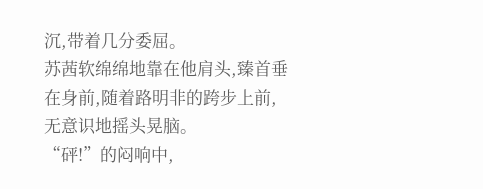沉,带着几分委屈。
苏茜软绵绵地靠在他肩头,臻首垂在身前,随着路明非的跨步上前,无意识地摇头晃脑。
“砰!”的闷响中,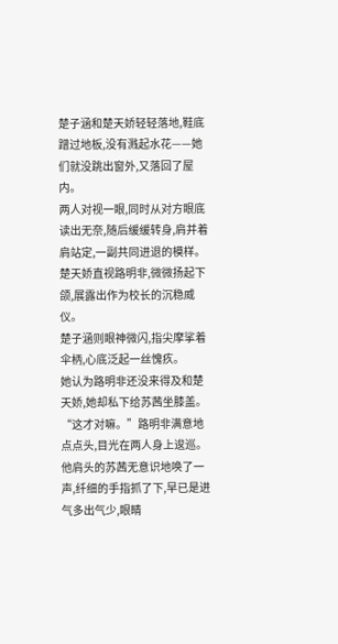楚子涵和楚天娇轻轻落地,鞋底蹭过地板,没有溅起水花——她们就没跳出窗外,又落回了屋内。
两人对视一眼,同时从对方眼底读出无奈,随后缓缓转身,肩并着肩站定,一副共同进退的模样。
楚天娇直视路明非,微微扬起下颌,展露出作为校长的沉稳威仪。
楚子涵则眼神微闪,指尖摩挲着伞柄,心底泛起一丝愧疚。
她认为路明非还没来得及和楚天娇,她却私下给苏茜坐膝盖。
“这才对嘛。”路明非满意地点点头,目光在两人身上逡巡。
他肩头的苏茜无意识地唤了一声,纤细的手指抓了下,早已是进气多出气少,眼睛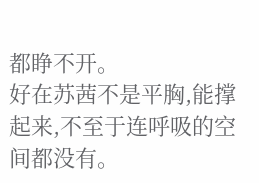都睁不开。
好在苏茜不是平胸,能撑起来,不至于连呼吸的空间都没有。